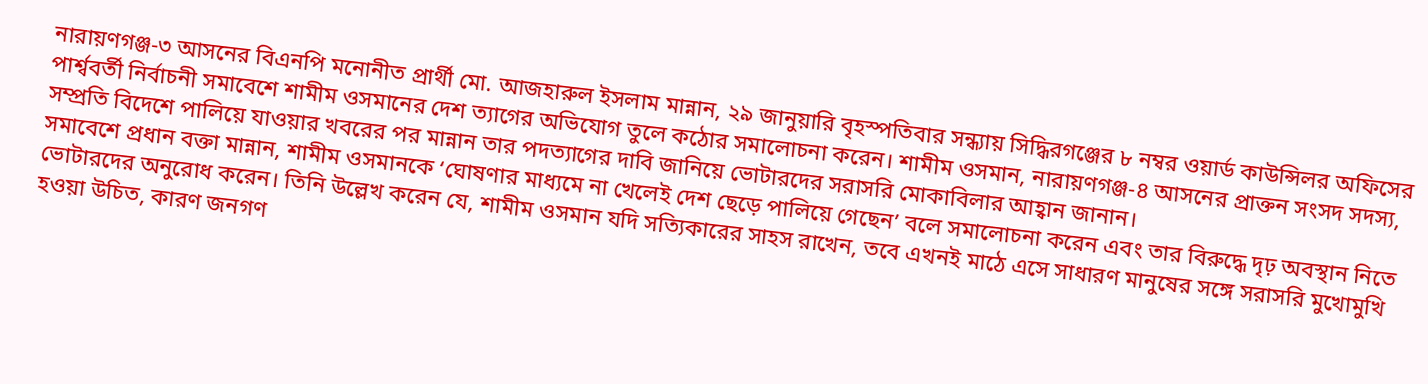নারায়ণগঞ্জ-৩ আসনের বিএনপি মনোনীত প্রার্থী মো. আজহারুল ইসলাম মান্নান, ২৯ জানুয়ারি বৃহস্পতিবার সন্ধ্যায় সিদ্ধিরগঞ্জের ৮ নম্বর ওয়ার্ড কাউন্সিলর অফিসের পার্শ্ববর্তী নির্বাচনী সমাবেশে শামীম ওসমানের দেশ ত্যাগের অভিযোগ তুলে কঠোর সমালোচনা করেন। শামীম ওসমান, নারায়ণগঞ্জ-৪ আসনের প্রাক্তন সংসদ সদস্য, সম্প্রতি বিদেশে পালিয়ে যাওয়ার খবরের পর মান্নান তার পদত্যাগের দাবি জানিয়ে ভোটারদের সরাসরি মোকাবিলার আহ্বান জানান।
সমাবেশে প্রধান বক্তা মান্নান, শামীম ওসমানকে ‘ঘোষণার মাধ্যমে না খেলেই দেশ ছেড়ে পালিয়ে গেছেন’ বলে সমালোচনা করেন এবং তার বিরুদ্ধে দৃঢ় অবস্থান নিতে ভোটারদের অনুরোধ করেন। তিনি উল্লেখ করেন যে, শামীম ওসমান যদি সত্যিকারের সাহস রাখেন, তবে এখনই মাঠে এসে সাধারণ মানুষের সঙ্গে সরাসরি মুখোমুখি হওয়া উচিত, কারণ জনগণ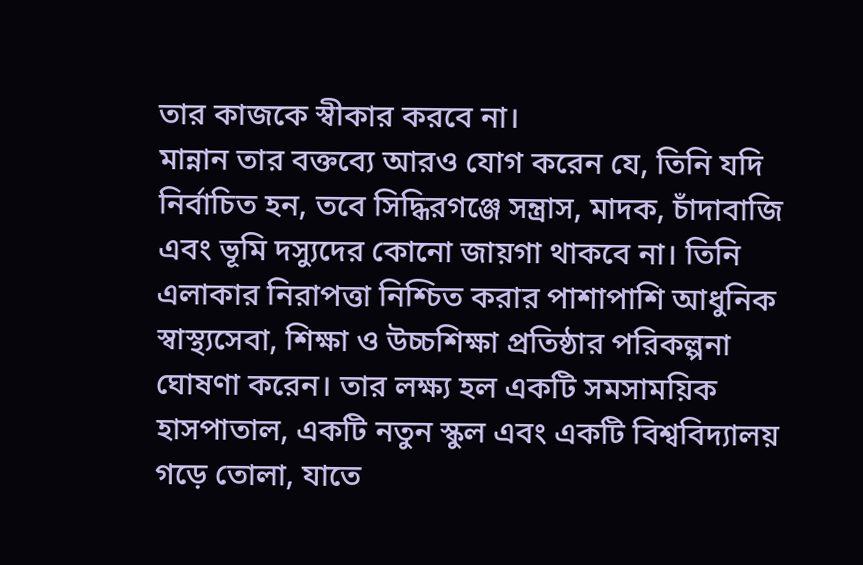তার কাজকে স্বীকার করবে না।
মান্নান তার বক্তব্যে আরও যোগ করেন যে, তিনি যদি নির্বাচিত হন, তবে সিদ্ধিরগঞ্জে সন্ত্রাস, মাদক, চাঁদাবাজি এবং ভূমি দস্যুদের কোনো জায়গা থাকবে না। তিনি এলাকার নিরাপত্তা নিশ্চিত করার পাশাপাশি আধুনিক স্বাস্থ্যসেবা, শিক্ষা ও উচ্চশিক্ষা প্রতিষ্ঠার পরিকল্পনা ঘোষণা করেন। তার লক্ষ্য হল একটি সমসাময়িক হাসপাতাল, একটি নতুন স্কুল এবং একটি বিশ্ববিদ্যালয় গড়ে তোলা, যাতে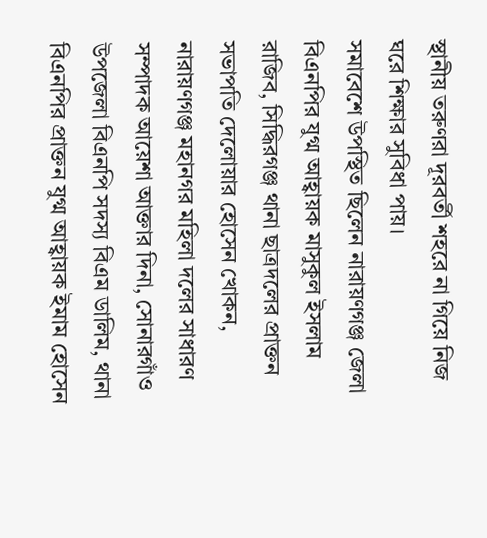স্থানীয় তরুণরা দূরবর্তী শহরে না গিয়ে নিজ ঘরে শিক্ষার সুবিধা পায়।
সমাবেশে উপস্থিত ছিলেন নারায়ণগঞ্জ জেলা বিএনপির যুগ্ম আহ্বায়ক মাসুকুল ইসলাম রাজিব, সিদ্ধিরগঞ্জ থানা ছাত্রদলের প্রাক্তন সভাপতি দেলোয়ার হোসেন খোকন, নারায়ণগঞ্জ মহানগর মহিলা দলের সাধারণ সম্পাদক আয়েশা আক্তার দিনা, সোনারগাঁও উপজেলা বিএনপি সদস্য বিএম ডালিম, থানা বিএনপির প্রাক্তন যুগ্ম আহ্বায়ক ইমাম হোসেন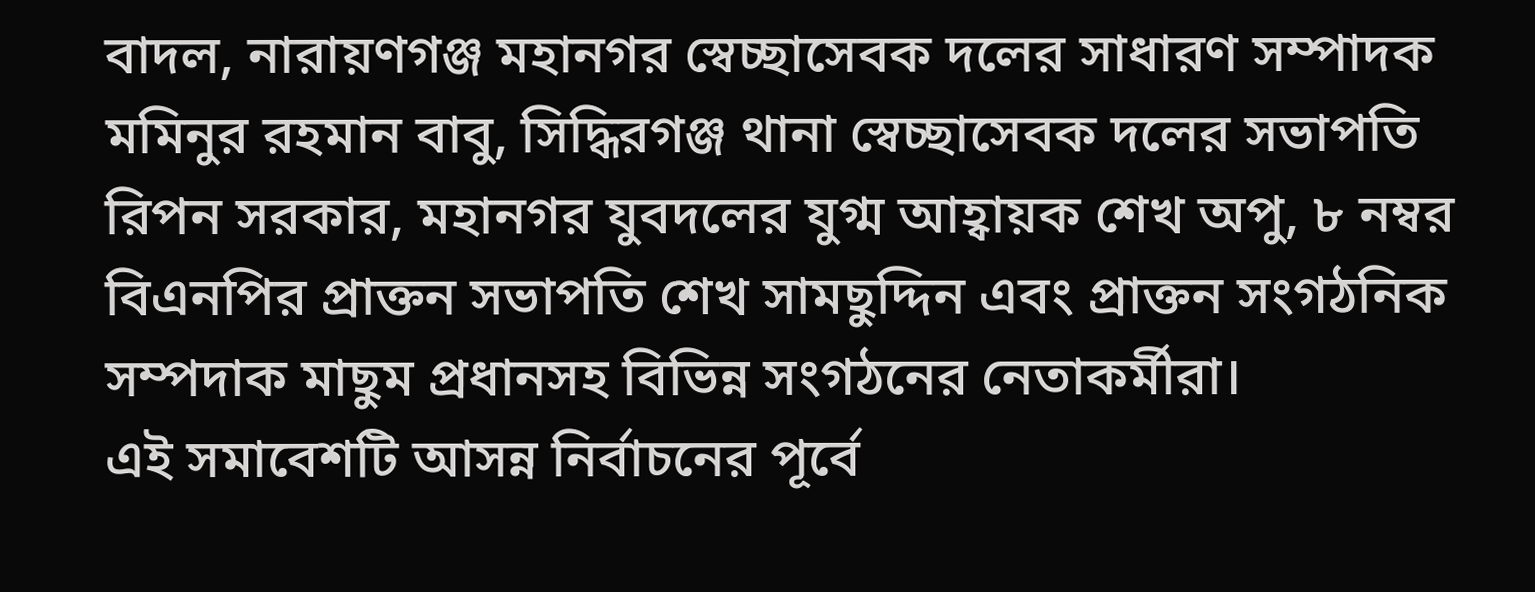বাদল, নারায়ণগঞ্জ মহানগর স্বেচ্ছাসেবক দলের সাধারণ সম্পাদক মমিনুর রহমান বাবু, সিদ্ধিরগঞ্জ থানা স্বেচ্ছাসেবক দলের সভাপতি রিপন সরকার, মহানগর যুবদলের যুগ্ম আহ্বায়ক শেখ অপু, ৮ নম্বর বিএনপির প্রাক্তন সভাপতি শেখ সামছুদ্দিন এবং প্রাক্তন সংগঠনিক সম্পদাক মাছুম প্রধানসহ বিভিন্ন সংগঠনের নেতাকর্মীরা।
এই সমাবেশটি আসন্ন নির্বাচনের পূর্বে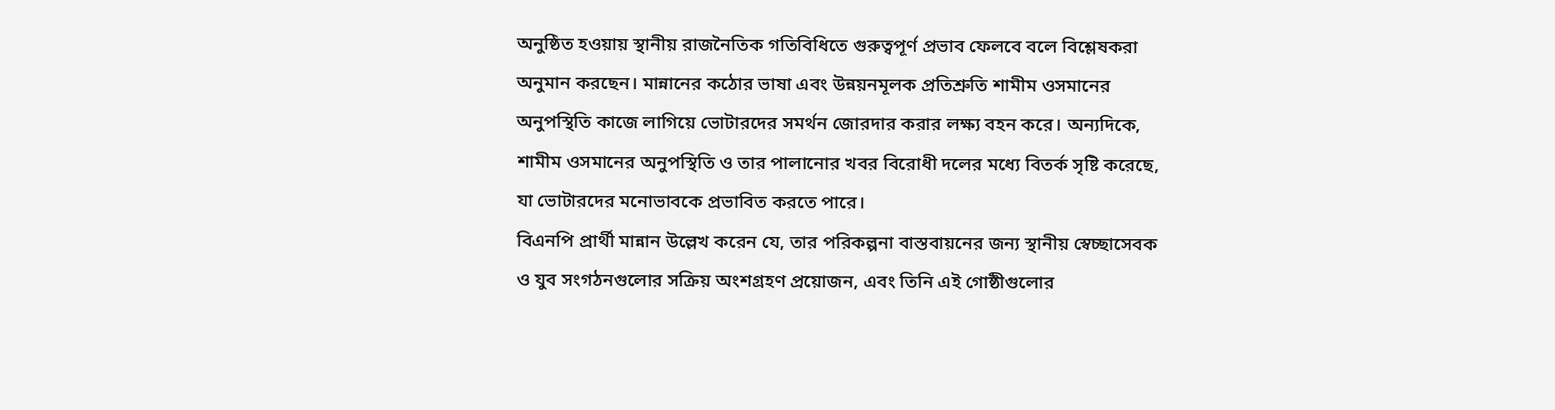অনুষ্ঠিত হওয়ায় স্থানীয় রাজনৈতিক গতিবিধিতে গুরুত্বপূর্ণ প্রভাব ফেলবে বলে বিশ্লেষকরা অনুমান করছেন। মান্নানের কঠোর ভাষা এবং উন্নয়নমূলক প্রতিশ্রুতি শামীম ওসমানের অনুপস্থিতি কাজে লাগিয়ে ভোটারদের সমর্থন জোরদার করার লক্ষ্য বহন করে। অন্যদিকে, শামীম ওসমানের অনুপস্থিতি ও তার পালানোর খবর বিরোধী দলের মধ্যে বিতর্ক সৃষ্টি করেছে, যা ভোটারদের মনোভাবকে প্রভাবিত করতে পারে।
বিএনপি প্রার্থী মান্নান উল্লেখ করেন যে, তার পরিকল্পনা বাস্তবায়নের জন্য স্থানীয় স্বেচ্ছাসেবক ও যুব সংগঠনগুলোর সক্রিয় অংশগ্রহণ প্রয়োজন, এবং তিনি এই গোষ্ঠীগুলোর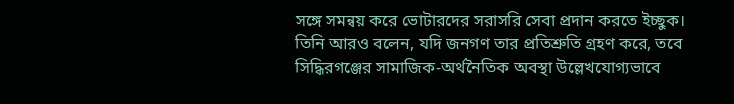সঙ্গে সমন্বয় করে ভোটারদের সরাসরি সেবা প্রদান করতে ইচ্ছুক। তিনি আরও বলেন, যদি জনগণ তার প্রতিশ্রুতি গ্রহণ করে, তবে সিদ্ধিরগঞ্জের সামাজিক-অর্থনৈতিক অবস্থা উল্লেখযোগ্যভাবে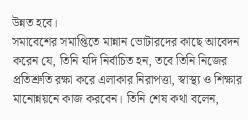উন্নত হবে।
সমাবেশের সমাপ্তিতে মান্নান ভোটারদের কাছে আবেদন করেন যে, তিনি যদি নির্বাচিত হন, তবে তিনি নিজের প্রতিশ্রুতি রক্ষা করে এলাকার নিরাপত্তা, স্বাস্থ্য ও শিক্ষার মানোন্নয়নে কাজ করবেন। তিনি শেষ কথা বলেন,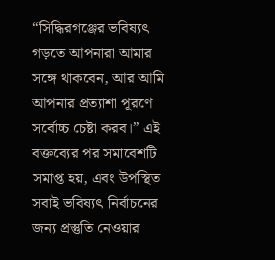“সিদ্ধিরগঞ্জের ভবিষ্যৎ গড়তে আপনারা আমার সঙ্গে থাকবেন, আর আমি আপনার প্রত্যাশা পূরণে সর্বোচ্চ চেষ্টা করব।” এই বক্তব্যের পর সমাবেশটি সমাপ্ত হয়, এবং উপস্থিত সবাই ভবিষ্যৎ নির্বাচনের জন্য প্রস্তুতি নেওয়ার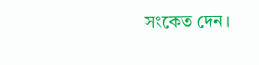সংকেত দেন।